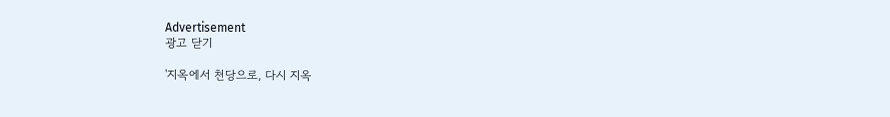Advertisement
광고 닫기

'지옥에서 천당으로, 다시 지옥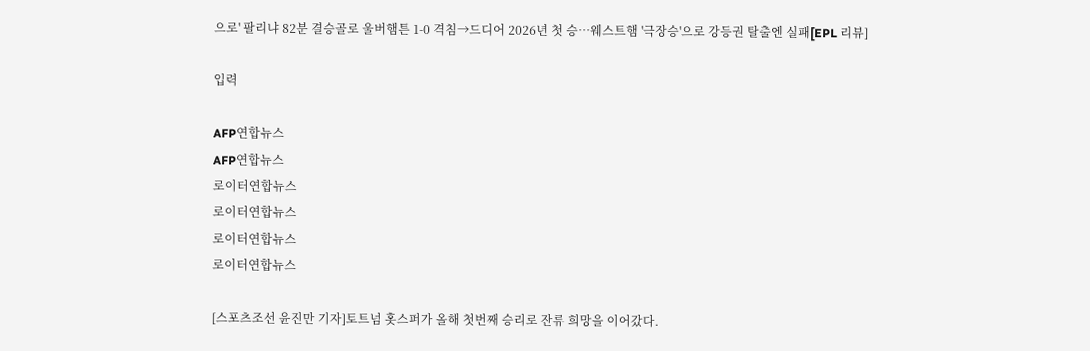으로' 팔리냐 82분 결승골로 울버햄튼 1-0 격침→드디어 2026년 첫 승…웨스트햄 '극장승'으로 강등권 탈출엔 실패[EPL 리뷰]

입력

AFP연합뉴스
AFP연합뉴스
로이터연합뉴스
로이터연합뉴스
로이터연합뉴스
로이터연합뉴스

[스포츠조선 윤진만 기자]토트넘 홋스퍼가 올해 첫번째 승리로 잔류 희망을 이어갔다.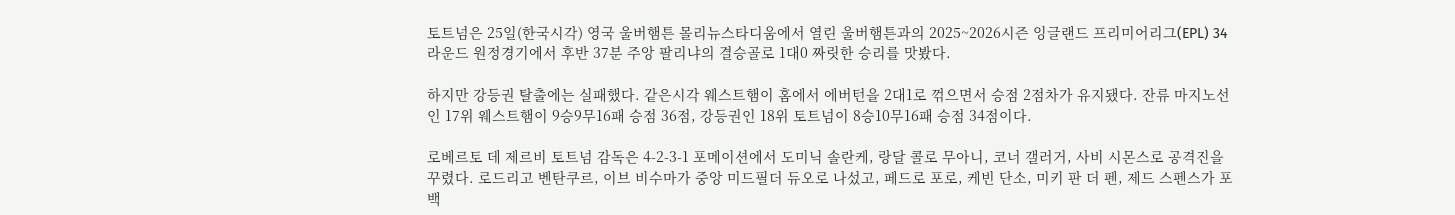토트넘은 25일(한국시각) 영국 울버햄튼 몰리뉴스타디움에서 열린 울버햄튼과의 2025~2026시즌 잉글랜드 프리미어리그(EPL) 34라운드 원정경기에서 후반 37분 주앙 팔리냐의 결승골로 1대0 짜릿한 승리를 맛봤다.

하지만 강등권 탈출에는 실패했다. 같은시각 웨스트햄이 홈에서 에버턴을 2대1로 꺾으면서 승점 2점차가 유지됐다. 잔류 마지노선인 17위 웨스트햄이 9승9무16패 승점 36점, 강등권인 18위 토트넘이 8승10무16패 승점 34점이다.

로베르토 데 제르비 토트넘 감독은 4-2-3-1 포메이션에서 도미닉 솔란케, 랑달 콜로 무아니, 코너 갤러거, 사비 시몬스로 공격진을 꾸렸다. 로드리고 벤탄쿠르, 이브 비수마가 중앙 미드필더 듀오로 나섰고, 페드로 포로, 케빈 단소, 미키 판 더 펜, 제드 스펜스가 포백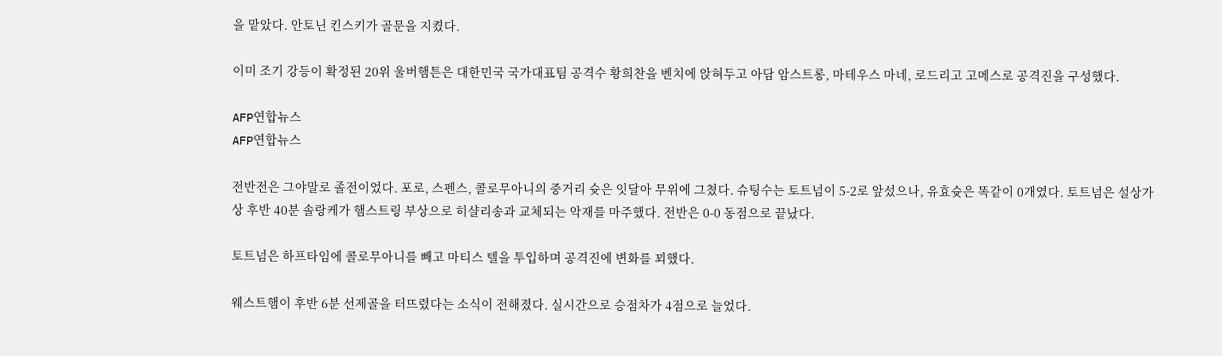을 맡았다. 안토닌 킨스키가 골문을 지켰다.

이미 조기 강등이 확정된 20위 울버햄튼은 대한민국 국가대표팀 공격수 황희찬을 벤치에 앉혀두고 아담 암스트롱, 마테우스 마네, 로드리고 고메스로 공격진을 구성했다.

AFP연합뉴스
AFP연합뉴스

전반전은 그야말로 졸전이었다. 포로, 스펜스, 콜로무아니의 중거리 슛은 잇달아 무위에 그쳤다. 슈팅수는 토트넘이 5-2로 앞섰으나, 유효슛은 똑같이 0개였다. 토트넘은 설상가상 후반 40분 솔랑케가 햄스트링 부상으로 히샬리송과 교체되는 악재를 마주했다. 전반은 0-0 동점으로 끝났다.

토트넘은 하프타임에 콜로무아니를 빼고 마티스 텔을 투입하며 공격진에 변화를 꾀했다.

웨스트햄이 후반 6분 선제골을 터뜨렸다는 소식이 전해졌다. 실시간으로 승점차가 4점으로 늘었다.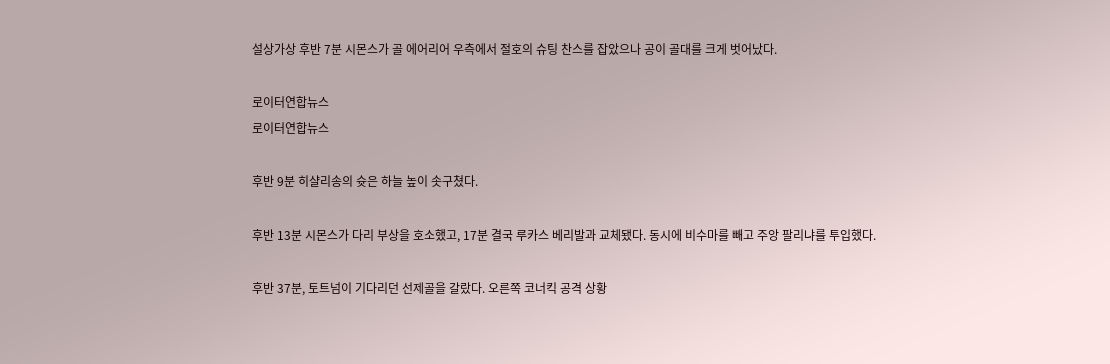설상가상 후반 7분 시몬스가 골 에어리어 우측에서 절호의 슈팅 찬스를 잡았으나 공이 골대를 크게 벗어났다.

로이터연합뉴스
로이터연합뉴스

후반 9분 히샬리송의 슛은 하늘 높이 솟구쳤다.

후반 13분 시몬스가 다리 부상을 호소했고, 17분 결국 루카스 베리발과 교체됐다. 동시에 비수마를 빼고 주앙 팔리냐를 투입했다.

후반 37분, 토트넘이 기다리던 선제골을 갈랐다. 오른쪽 코너킥 공격 상황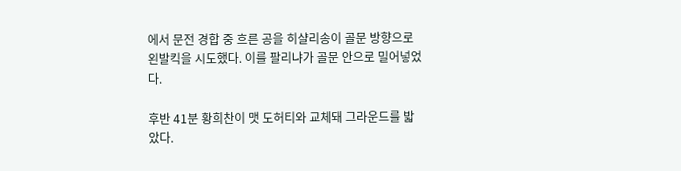에서 문전 경합 중 흐른 공을 히샬리송이 골문 방향으로 왼발킥을 시도했다. 이를 팔리냐가 골문 안으로 밀어넣었다.

후반 41분 황희찬이 맷 도허티와 교체돼 그라운드를 밟았다.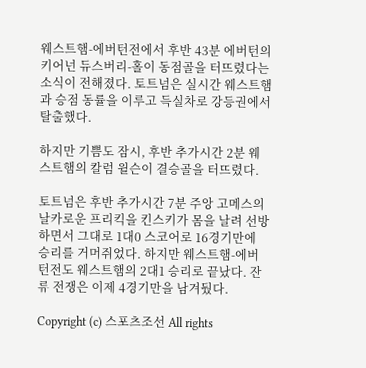웨스트햄-에버턴전에서 후반 43분 에버턴의 키어넌 듀스버리-홀이 동점골을 터뜨렸다는 소식이 전해졌다. 토트넘은 실시간 웨스트햄과 승점 동률을 이루고 득실차로 강등권에서 탈출했다.

하지만 기쁨도 잠시, 후반 추가시간 2분 웨스트햄의 칼럼 윌슨이 결승골을 터뜨렸다.

토트넘은 후반 추가시간 7분 주앙 고메스의 날카로운 프리킥을 킨스키가 몸을 날려 선방하면서 그대로 1대0 스코어로 16경기만에 승리를 거머쥐었다. 하지만 웨스트햄-에버턴전도 웨스트햄의 2대1 승리로 끝났다. 잔류 전쟁은 이제 4경기만을 남겨뒀다.

Copyright (c) 스포츠조선 All rights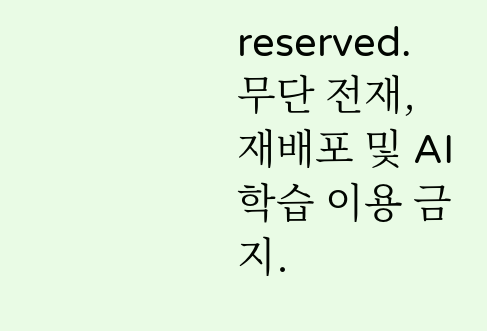reserved. 무단 전재, 재배포 및 AI학습 이용 금지.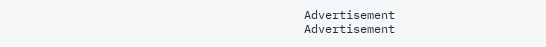Advertisement
Advertisement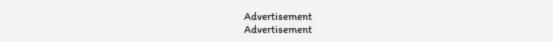Advertisement
Advertisement